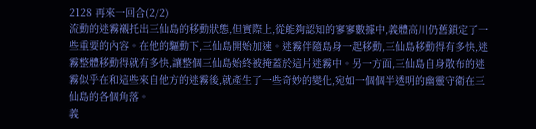2128 再來一回合(2/2)
流動的迷霧襯托出三仙島的移動狀態,但實際上,從能夠認知的寥寥數據中,義體高川仍舊鎖定了一些重要的內容。在他的驅動下,三仙島開始加速。迷霧伴隨島身一起移動,三仙島移動得有多快,迷霧整體移動得就有多快,讓整個三仙島始終被掩蓋於這片迷霧中。另一方面,三仙島自身散布的迷霧似乎在和這些來自他方的迷霧後,就產生了一些奇妙的變化,宛如一個個半透明的幽靈守衛在三仙島的各個角落。
義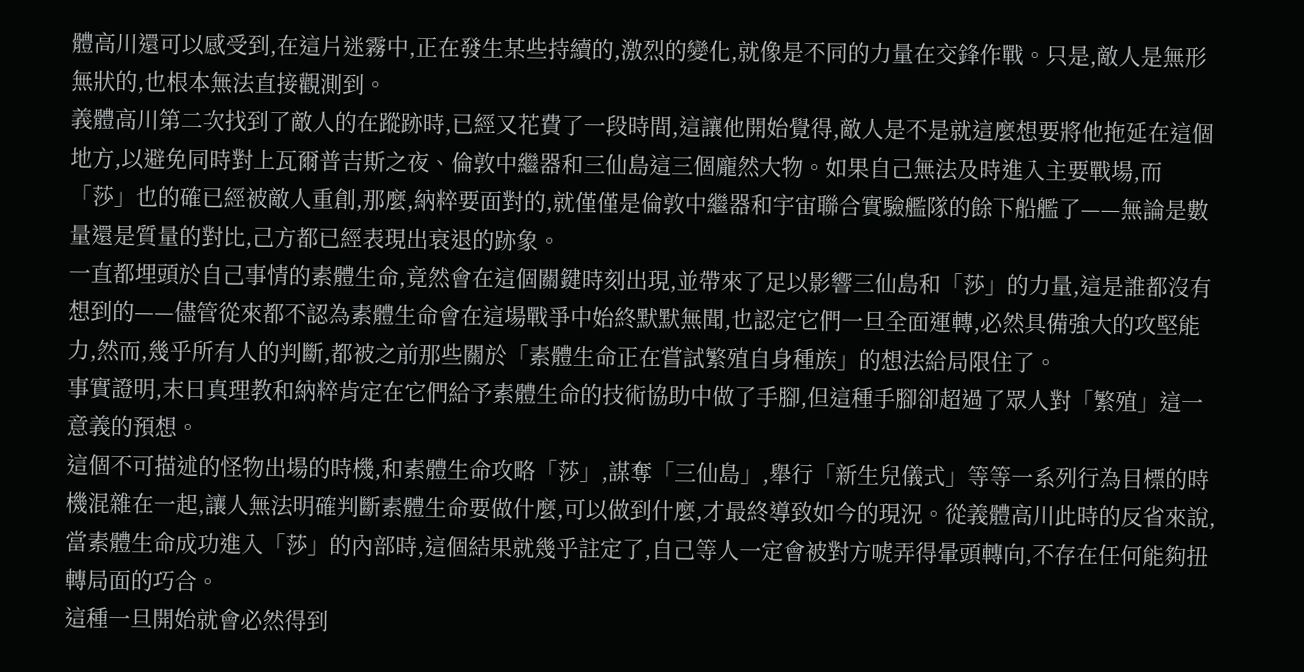體高川還可以感受到,在這片迷霧中,正在發生某些持續的,激烈的變化,就像是不同的力量在交鋒作戰。只是,敵人是無形無狀的,也根本無法直接觀測到。
義體高川第二次找到了敵人的在蹤跡時,已經又花費了一段時間,這讓他開始覺得,敵人是不是就這麼想要將他拖延在這個地方,以避免同時對上瓦爾普吉斯之夜、倫敦中繼器和三仙島這三個龐然大物。如果自己無法及時進入主要戰場,而「莎」也的確已經被敵人重創,那麼,納粹要面對的,就僅僅是倫敦中繼器和宇宙聯合實驗艦隊的餘下船艦了——無論是數量還是質量的對比,己方都已經表現出衰退的跡象。
一直都埋頭於自己事情的素體生命,竟然會在這個關鍵時刻出現,並帶來了足以影響三仙島和「莎」的力量,這是誰都沒有想到的——儘管從來都不認為素體生命會在這場戰爭中始終默默無聞,也認定它們一旦全面運轉,必然具備強大的攻堅能力,然而,幾乎所有人的判斷,都被之前那些關於「素體生命正在嘗試繁殖自身種族」的想法給局限住了。
事實證明,末日真理教和納粹肯定在它們給予素體生命的技術協助中做了手腳,但這種手腳卻超過了眾人對「繁殖」這一意義的預想。
這個不可描述的怪物出場的時機,和素體生命攻略「莎」,謀奪「三仙島」,舉行「新生兒儀式」等等一系列行為目標的時機混雜在一起,讓人無法明確判斷素體生命要做什麼,可以做到什麼,才最終導致如今的現況。從義體高川此時的反省來說,當素體生命成功進入「莎」的內部時,這個結果就幾乎註定了,自己等人一定會被對方唬弄得暈頭轉向,不存在任何能夠扭轉局面的巧合。
這種一旦開始就會必然得到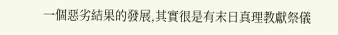一個惡劣結果的發展,其實很是有末日真理教獻祭儀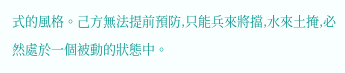式的風格。己方無法提前預防,只能兵來將擋,水來土掩,必然處於一個被動的狀態中。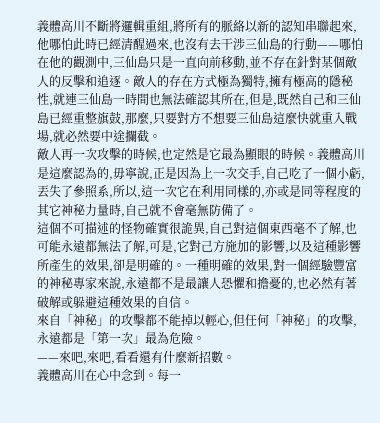義體高川不斷將邏輯重組,將所有的脈絡以新的認知串聯起來,他哪怕此時已經清醒過來,也沒有去干涉三仙島的行動——哪怕在他的觀測中,三仙島只是一直向前移動,並不存在針對某個敵人的反擊和追逐。敵人的存在方式極為獨特,擁有極高的隱秘性,就連三仙島一時間也無法確認其所在,但是,既然自己和三仙島已經重整旗鼓,那麼,只要對方不想要三仙島這麼快就重入戰場,就必然要中途攔截。
敵人再一次攻擊的時候,也定然是它最為顯眼的時候。義體高川是這麼認為的,毋寧說,正是因為上一次交手,自己吃了一個小虧,丟失了參照系,所以,這一次它在利用同樣的,亦或是同等程度的其它神秘力量時,自己就不會毫無防備了。
這個不可描述的怪物確實很詭異,自己對這個東西毫不了解,也可能永遠都無法了解,可是,它對己方施加的影響,以及這種影響所產生的效果,卻是明確的。一種明確的效果,對一個經驗豐富的神秘專家來說,永遠都不是最讓人恐懼和擔憂的,也必然有著破解或躲避這種效果的自信。
來自「神秘」的攻擊都不能掉以輕心,但任何「神秘」的攻擊,永遠都是「第一次」最為危險。
——來吧,來吧,看看還有什麼新招數。
義體高川在心中念到。每一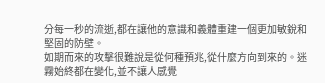分每一秒的流逝,都在讓他的意識和義體重建一個更加敏銳和堅固的防壁。
如期而來的攻擊很難說是從何種預兆,從什麼方向到來的。迷霧始終都在變化,並不讓人感覺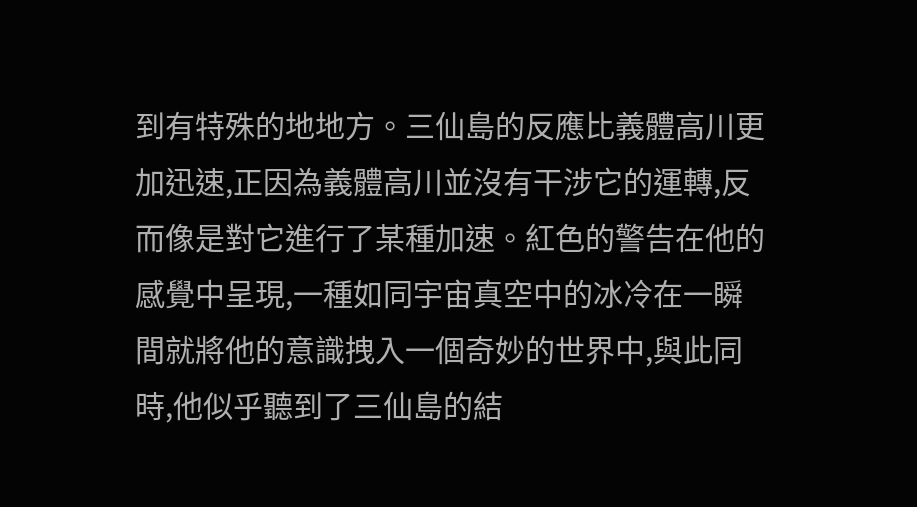到有特殊的地地方。三仙島的反應比義體高川更加迅速,正因為義體高川並沒有干涉它的運轉,反而像是對它進行了某種加速。紅色的警告在他的感覺中呈現,一種如同宇宙真空中的冰冷在一瞬間就將他的意識拽入一個奇妙的世界中,與此同時,他似乎聽到了三仙島的結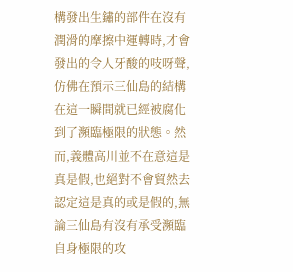構發出生鏽的部件在沒有潤滑的摩擦中運轉時,才會發出的令人牙酸的吱呀聲,仿佛在預示三仙島的結構在這一瞬間就已經被腐化到了瀕臨極限的狀態。然而,義體高川並不在意這是真是假,也絕對不會貿然去認定這是真的或是假的,無論三仙島有沒有承受瀕臨自身極限的攻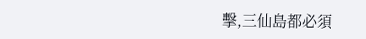擊,三仙島都必須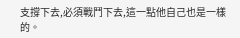支撐下去,必須戰鬥下去,這一點他自己也是一樣的。